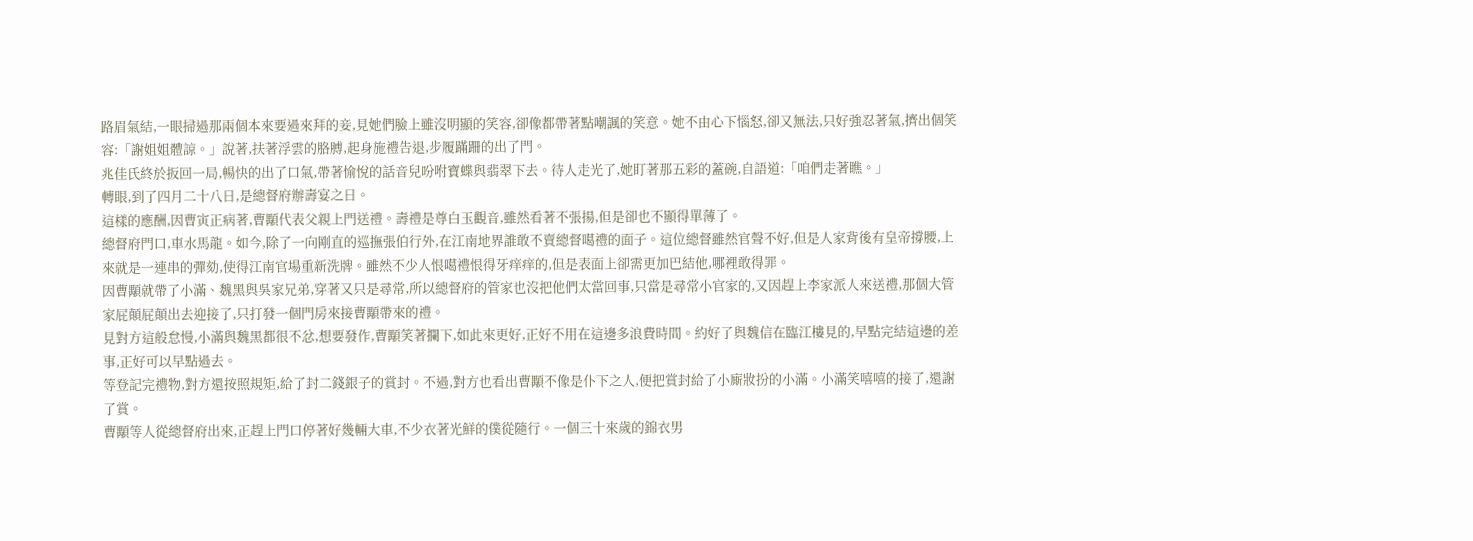路眉氣結,一眼掃過那兩個本來要過來拜的妾,見她們臉上雖沒明顯的笑容,卻像都帶著點嘲諷的笑意。她不由心下惱怒,卻又無法,只好強忍著氣,擠出個笑容:「謝姐姐體諒。」說著,扶著浮雲的胳膊,起身施禮告退,步履蹣跚的出了門。
兆佳氏終於扳回一局,暢快的出了口氣,帶著愉悅的話音兒吩咐寶蝶與翡翠下去。待人走光了,她盯著那五彩的蓋碗,自語道:「咱們走著瞧。」
轉眼,到了四月二十八日,是總督府辦壽宴之日。
這樣的應酬,因曹寅正病著,曹顒代表父親上門送禮。壽禮是尊白玉觀音,雖然看著不張揚,但是卻也不顯得單薄了。
總督府門口,車水馬龍。如今,除了一向剛直的巡撫張伯行外,在江南地界誰敢不賣總督噶禮的面子。這位總督雖然官聲不好,但是人家背後有皇帝撐腰,上來就是一連串的彈劾,使得江南官場重新洗牌。雖然不少人恨噶禮恨得牙痒痒的,但是表面上卻需更加巴結他,哪裡敢得罪。
因曹顒就帶了小滿、魏黑與吳家兄弟,穿著又只是尋常,所以總督府的管家也沒把他們太當回事,只當是尋常小官家的,又因趕上李家派人來送禮,那個大管家屁顛屁顛出去迎接了,只打發一個門房來接曹顒帶來的禮。
見對方這般怠慢,小滿與魏黑都很不忿,想要發作,曹顒笑著攔下,如此來更好,正好不用在這邊多浪費時間。約好了與魏信在臨江樓見的,早點完結這邊的差事,正好可以早點過去。
等登記完禮物,對方還按照規矩,給了封二錢銀子的賞封。不過,對方也看出曹顒不像是仆下之人,便把賞封給了小廝妝扮的小滿。小滿笑嘻嘻的接了,還謝了賞。
曹顒等人從總督府出來,正趕上門口停著好幾輛大車,不少衣著光鮮的僕從隨行。一個三十來歲的錦衣男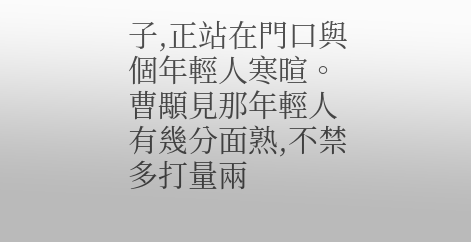子,正站在門口與個年輕人寒暄。
曹顒見那年輕人有幾分面熟,不禁多打量兩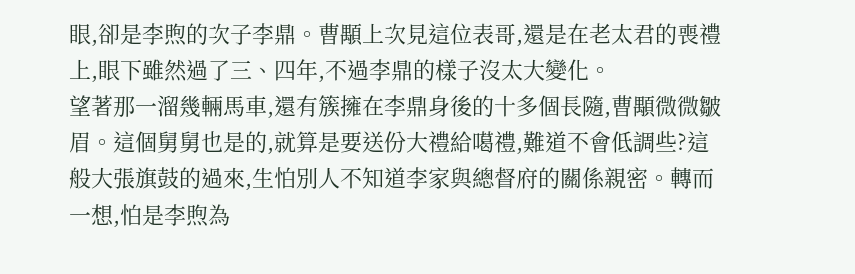眼,卻是李煦的次子李鼎。曹顒上次見這位表哥,還是在老太君的喪禮上,眼下雖然過了三、四年,不過李鼎的樣子沒太大變化。
望著那一溜幾輛馬車,還有簇擁在李鼎身後的十多個長隨,曹顒微微皺眉。這個舅舅也是的,就算是要送份大禮給噶禮,難道不會低調些?這般大張旗鼓的過來,生怕別人不知道李家與總督府的關係親密。轉而一想,怕是李煦為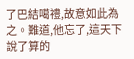了巴結噶禮,故意如此為之。難道,他忘了,這天下說了算的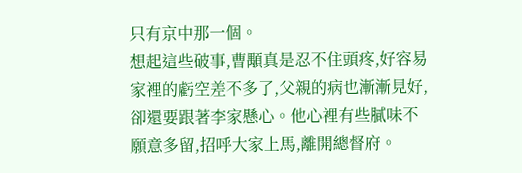只有京中那一個。
想起這些破事,曹顒真是忍不住頭疼,好容易家裡的虧空差不多了,父親的病也漸漸見好,卻還要跟著李家懸心。他心裡有些膩味不願意多留,招呼大家上馬,離開總督府。